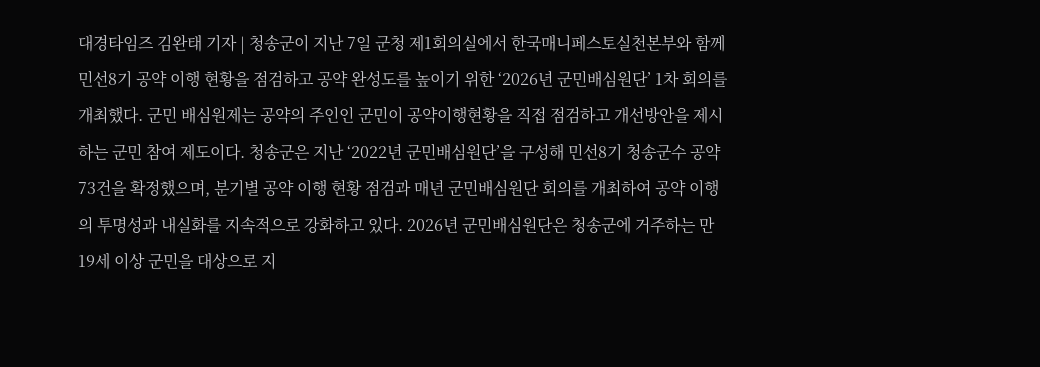대경타임즈 김완태 기자 | 청송군이 지난 7일 군청 제1회의실에서 한국매니페스토실천본부와 함께 민선8기 공약 이행 현황을 점검하고 공약 완성도를 높이기 위한 ‘2026년 군민배심원단’ 1차 회의를 개최했다. 군민 배심원제는 공약의 주인인 군민이 공약이행현황을 직접 점검하고 개선방안을 제시하는 군민 참여 제도이다. 청송군은 지난 ‘2022년 군민배심원단’을 구성해 민선8기 청송군수 공약 73건을 확정했으며, 분기별 공약 이행 현황 점검과 매년 군민배심원단 회의를 개최하여 공약 이행의 투명성과 내실화를 지속적으로 강화하고 있다. 2026년 군민배심원단은 청송군에 거주하는 만19세 이상 군민을 대상으로 지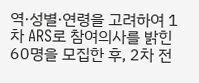역·성별·연령을 고려하여 1차 ARS로 참여의사를 밝힌 60명을 모집한 후, 2차 전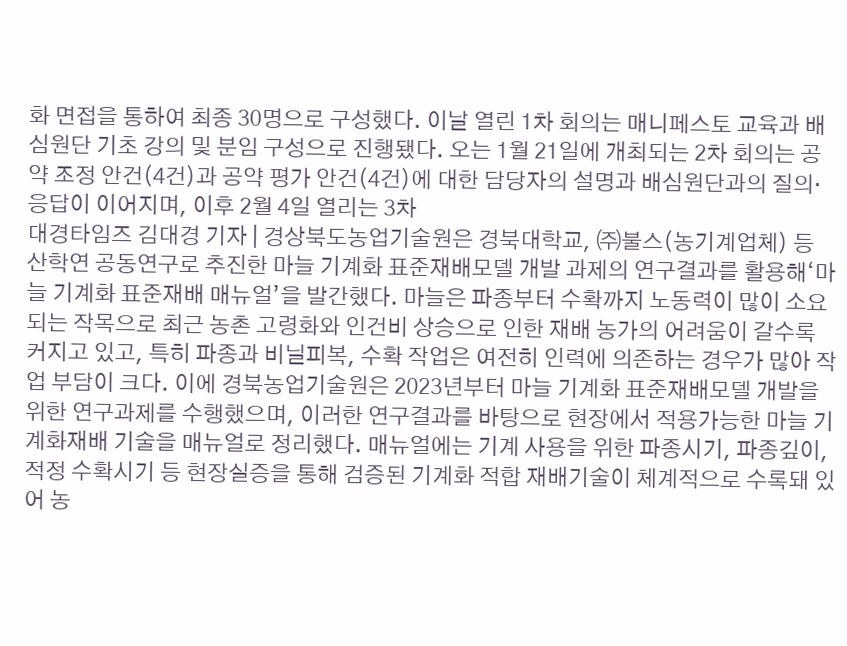화 면접을 통하여 최종 30명으로 구성했다. 이날 열린 1차 회의는 매니페스토 교육과 배심원단 기초 강의 및 분임 구성으로 진행됐다. 오는 1월 21일에 개최되는 2차 회의는 공약 조정 안건(4건)과 공약 평가 안건(4건)에 대한 담당자의 설명과 배심원단과의 질의·응답이 이어지며, 이후 2월 4일 열리는 3차
대경타임즈 김대경 기자 | 경상북도농업기술원은 경북대학교, ㈜불스(농기계업체) 등 산학연 공동연구로 추진한 마늘 기계화 표준재배모델 개발 과제의 연구결과를 활용해‘마늘 기계화 표준재배 매뉴얼’을 발간했다. 마늘은 파종부터 수확까지 노동력이 많이 소요되는 작목으로 최근 농촌 고령화와 인건비 상승으로 인한 재배 농가의 어려움이 갈수록 커지고 있고, 특히 파종과 비닐피복, 수확 작업은 여전히 인력에 의존하는 경우가 많아 작업 부담이 크다. 이에 경북농업기술원은 2023년부터 마늘 기계화 표준재배모델 개발을 위한 연구과제를 수행했으며, 이러한 연구결과를 바탕으로 현장에서 적용가능한 마늘 기계화재배 기술을 매뉴얼로 정리했다. 매뉴얼에는 기계 사용을 위한 파종시기, 파종깊이, 적정 수확시기 등 현장실증을 통해 검증된 기계화 적합 재배기술이 체계적으로 수록돼 있어 농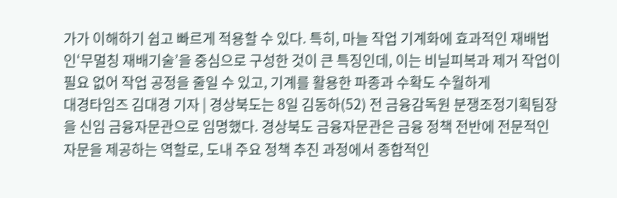가가 이해하기 쉽고 빠르게 적용할 수 있다. 특히, 마늘 작업 기계화에 효과적인 재배법인‘무멀칭 재배기술’을 중심으로 구성한 것이 큰 특징인데, 이는 비닐피복과 제거 작업이 필요 없어 작업 공정을 줄일 수 있고, 기계를 활용한 파종과 수확도 수월하게
대경타임즈 김대경 기자 | 경상북도는 8일 김동하(52) 전 금융감독원 분쟁조정기획팀장을 신임 금융자문관으로 임명했다. 경상북도 금융자문관은 금융 정책 전반에 전문적인 자문을 제공하는 역할로, 도내 주요 정책 추진 과정에서 종합적인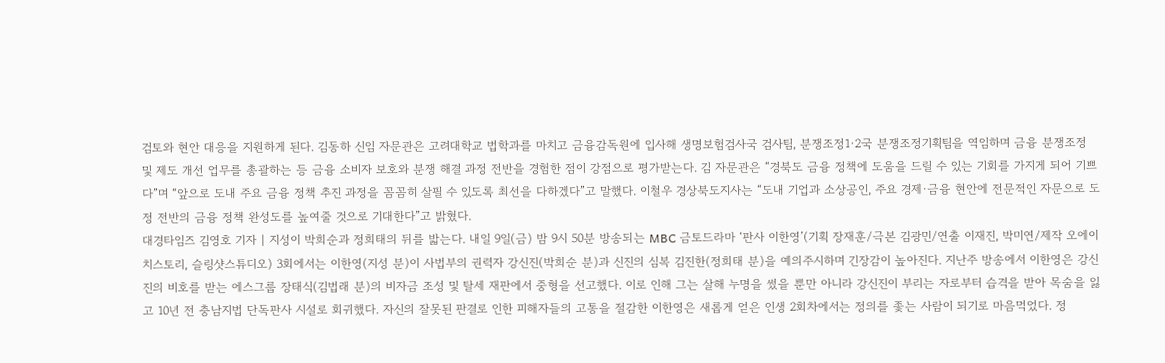검토와 현안 대응을 지원하게 된다. 김동하 신임 자문관은 고려대학교 법학과를 마치고 금융감독원에 입사해 생명보험검사국 검사팀, 분쟁조정1·2국 분쟁조정기획팀을 역임하며 금융 분쟁조정 및 제도 개선 업무를 총괄하는 등 금융 소비자 보호와 분쟁 해결 과정 전반을 경험한 점이 강점으로 평가받는다. 김 자문관은 “경북도 금융 정책에 도움을 드릴 수 있는 기회를 가지게 되어 기쁘다”며 “앞으로 도내 주요 금융 정책 추진 과정을 꼼꼼히 살필 수 있도록 최선을 다하겠다”고 말했다. 이철우 경상북도지사는 “도내 기업과 소상공인, 주요 경제·금융 현안에 전문적인 자문으로 도정 전반의 금융 정책 완성도를 높여줄 것으로 기대한다”고 밝혔다.
대경타임즈 김영호 기자 | 지성이 박희순과 정희태의 뒤를 밟는다. 내일 9일(금) 밤 9시 50분 방송되는 MBC 금토드라마 ‘판사 이한영’(기획 장재훈/극본 김광민/연출 이재진, 박미연/제작 오에이치스토리, 슬링샷스튜디오) 3회에서는 이한영(지성 분)이 사법부의 권력자 강신진(박희순 분)과 신진의 심복 김진한(정희태 분)을 예의주시하며 긴장감이 높아진다. 지난주 방송에서 이한영은 강신진의 비호를 받는 에스그룹 장태식(김법래 분)의 비자금 조성 및 탈세 재판에서 중형을 선고했다. 이로 인해 그는 살해 누명을 썼을 뿐만 아니라 강신진이 부리는 자로부터 습격을 받아 목숨을 잃고 10년 전 충남지법 단독판사 시설로 회귀했다. 자신의 잘못된 판결로 인한 피해자들의 고통을 절감한 이한영은 새롭게 얻은 인생 2회차에서는 정의를 좇는 사람이 되기로 마음먹었다. 정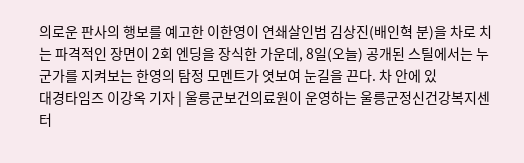의로운 판사의 행보를 예고한 이한영이 연쇄살인범 김상진(배인혁 분)을 차로 치는 파격적인 장면이 2회 엔딩을 장식한 가운데, 8일(오늘) 공개된 스틸에서는 누군가를 지켜보는 한영의 탐정 모멘트가 엿보여 눈길을 끈다. 차 안에 있
대경타임즈 이강옥 기자 | 울릉군보건의료원이 운영하는 울릉군정신건강복지센터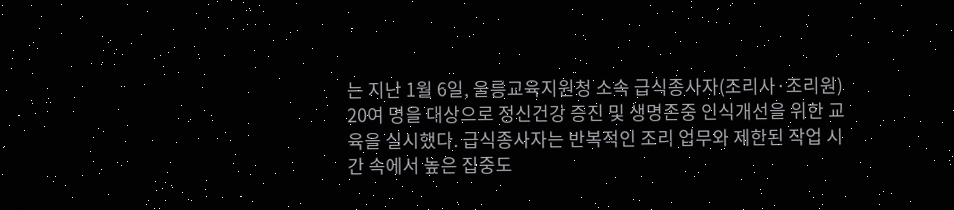는 지난 1월 6일, 울릉교육지원청 소속 급식종사자(조리사·조리원) 20여 명을 대상으로 정신건강 증진 및 생명존중 인식개선을 위한 교육을 실시했다. 급식종사자는 반복적인 조리 업무와 제한된 작업 시간 속에서 높은 집중도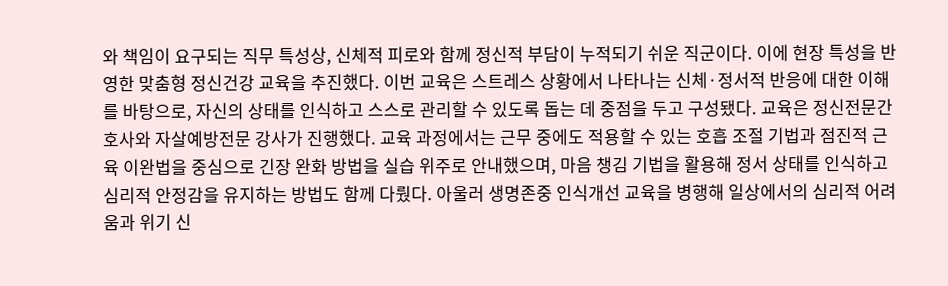와 책임이 요구되는 직무 특성상, 신체적 피로와 함께 정신적 부담이 누적되기 쉬운 직군이다. 이에 현장 특성을 반영한 맞춤형 정신건강 교육을 추진했다. 이번 교육은 스트레스 상황에서 나타나는 신체·정서적 반응에 대한 이해를 바탕으로, 자신의 상태를 인식하고 스스로 관리할 수 있도록 돕는 데 중점을 두고 구성됐다. 교육은 정신전문간호사와 자살예방전문 강사가 진행했다. 교육 과정에서는 근무 중에도 적용할 수 있는 호흡 조절 기법과 점진적 근육 이완법을 중심으로 긴장 완화 방법을 실습 위주로 안내했으며, 마음 챙김 기법을 활용해 정서 상태를 인식하고 심리적 안정감을 유지하는 방법도 함께 다뤘다. 아울러 생명존중 인식개선 교육을 병행해 일상에서의 심리적 어려움과 위기 신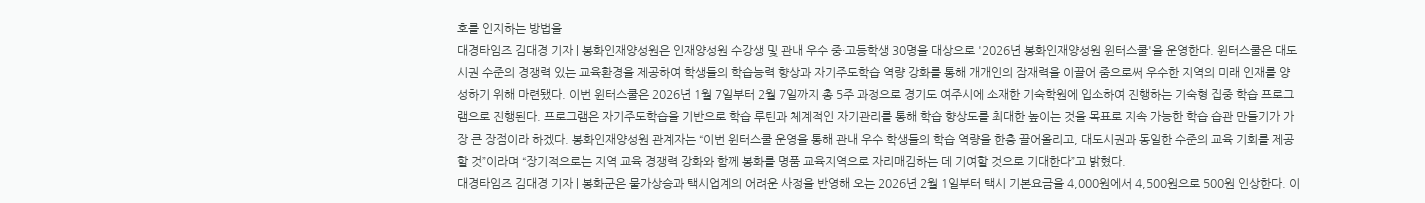호를 인지하는 방법을
대경타임즈 김대경 기자 | 봉화인재양성원은 인재양성원 수강생 및 관내 우수 중·고등학생 30명을 대상으로 '2026년 봉화인재양성원 윈터스쿨'을 운영한다. 윈터스쿨은 대도시권 수준의 경쟁력 있는 교육환경을 제공하여 학생들의 학습능력 향상과 자기주도학습 역량 강화를 통해 개개인의 잠재력을 이끌어 줌으로써 우수한 지역의 미래 인재를 양성하기 위해 마련됐다. 이번 윈터스쿨은 2026년 1월 7일부터 2월 7일까지 총 5주 과정으로 경기도 여주시에 소재한 기숙학원에 입소하여 진행하는 기숙형 집중 학습 프로그램으로 진행된다. 프로그램은 자기주도학습을 기반으로 학습 루틴과 체계적인 자기관리를 통해 학습 향상도를 최대한 높이는 것을 목표로 지속 가능한 학습 습관 만들기가 가장 큰 장점이라 하겠다. 봉화인재양성원 관계자는 “이번 윈터스쿨 운영을 통해 관내 우수 학생들의 학습 역량을 한층 끌어올리고, 대도시권과 동일한 수준의 교육 기회를 제공할 것”이라며 “장기적으로는 지역 교육 경쟁력 강화와 함께 봉화를 명품 교육지역으로 자리매김하는 데 기여할 것으로 기대한다”고 밝혔다.
대경타임즈 김대경 기자 | 봉화군은 물가상승과 택시업계의 어려운 사정을 반영해 오는 2026년 2월 1일부터 택시 기본요금을 4,000원에서 4,500원으로 500원 인상한다. 이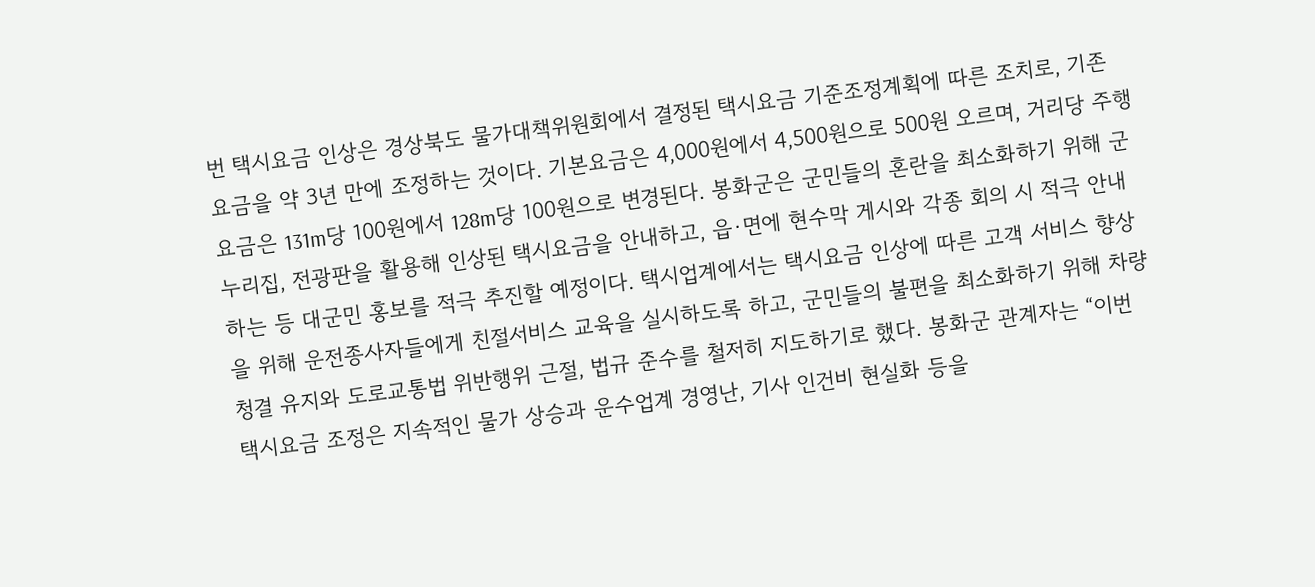번 택시요금 인상은 경상북도 물가대책위원회에서 결정된 택시요금 기준조정계획에 따른 조치로, 기존 요금을 약 3년 만에 조정하는 것이다. 기본요금은 4,000원에서 4,500원으로 500원 오르며, 거리당 주행요금은 131m당 100원에서 128m당 100원으로 변경된다. 봉화군은 군민들의 혼란을 최소화하기 위해 군 누리집, 전광판을 활용해 인상된 택시요금을 안내하고, 읍·면에 현수막 게시와 각종 회의 시 적극 안내하는 등 대군민 홍보를 적극 추진할 예정이다. 택시업계에서는 택시요금 인상에 따른 고객 서비스 향상을 위해 운전종사자들에게 친절서비스 교육을 실시하도록 하고, 군민들의 불편을 최소화하기 위해 차량 청결 유지와 도로교통법 위반행위 근절, 법규 준수를 철저히 지도하기로 했다. 봉화군 관계자는 “이번 택시요금 조정은 지속적인 물가 상승과 운수업계 경영난, 기사 인건비 현실화 등을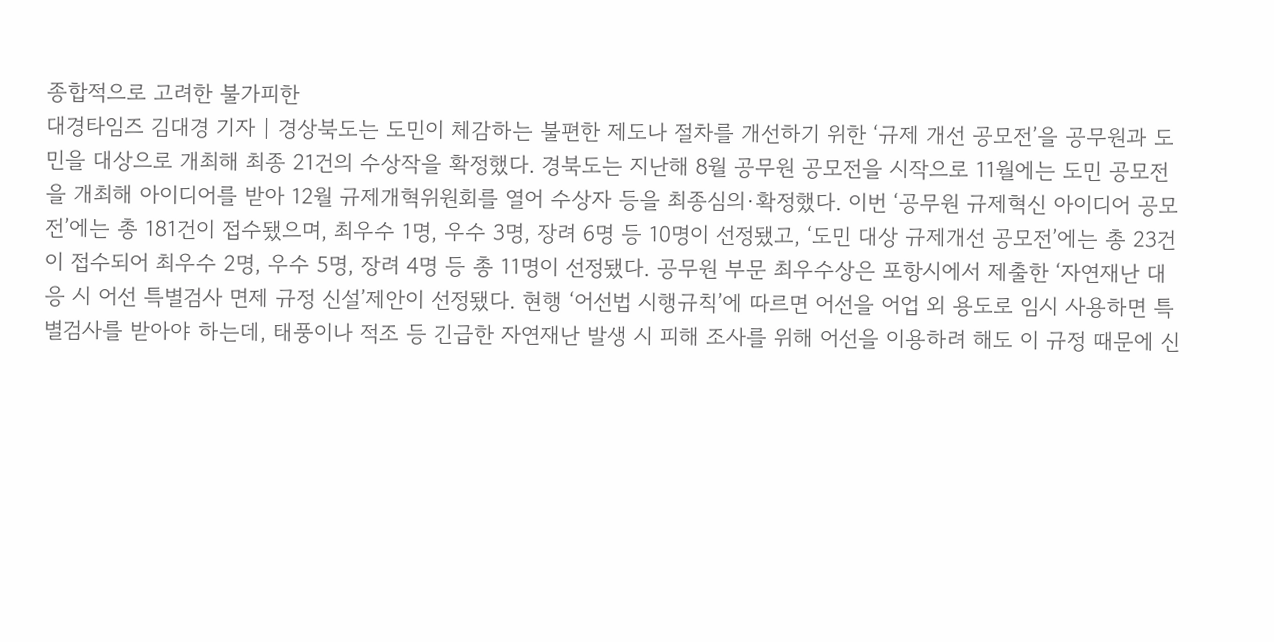종합적으로 고려한 불가피한
대경타임즈 김대경 기자 | 경상북도는 도민이 체감하는 불편한 제도나 절차를 개선하기 위한 ‘규제 개선 공모전’을 공무원과 도민을 대상으로 개최해 최종 21건의 수상작을 확정했다. 경북도는 지난해 8월 공무원 공모전을 시작으로 11월에는 도민 공모전을 개최해 아이디어를 받아 12월 규제개혁위원회를 열어 수상자 등을 최종심의·확정했다. 이번 ‘공무원 규제혁신 아이디어 공모전’에는 총 181건이 접수됐으며, 최우수 1명, 우수 3명, 장려 6명 등 10명이 선정됐고, ‘도민 대상 규제개선 공모전’에는 총 23건이 접수되어 최우수 2명, 우수 5명, 장려 4명 등 총 11명이 선정됐다. 공무원 부문 최우수상은 포항시에서 제출한 ‘자연재난 대응 시 어선 특별검사 면제 규정 신설’제안이 선정됐다. 현행 ‘어선법 시행규칙’에 따르면 어선을 어업 외 용도로 임시 사용하면 특별검사를 받아야 하는데, 태풍이나 적조 등 긴급한 자연재난 발생 시 피해 조사를 위해 어선을 이용하려 해도 이 규정 때문에 신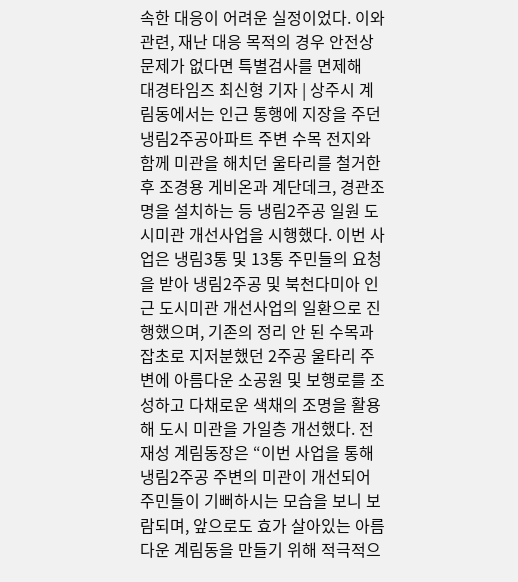속한 대응이 어려운 실정이었다. 이와 관련, 재난 대응 목적의 경우 안전상 문제가 없다면 특별검사를 면제해
대경타임즈 최신형 기자 | 상주시 계림동에서는 인근 통행에 지장을 주던 냉림2주공아파트 주변 수목 전지와 함께 미관을 해치던 울타리를 철거한 후 조경용 게비온과 계단데크, 경관조명을 설치하는 등 냉림2주공 일원 도시미관 개선사업을 시행했다. 이번 사업은 냉림3통 및 13통 주민들의 요청을 받아 냉림2주공 및 북천다미아 인근 도시미관 개선사업의 일환으로 진행했으며, 기존의 정리 안 된 수목과 잡초로 지저분했던 2주공 울타리 주변에 아름다운 소공원 및 보행로를 조성하고 다채로운 색채의 조명을 활용해 도시 미관을 가일층 개선했다. 전재성 계림동장은 “이번 사업을 통해 냉림2주공 주변의 미관이 개선되어 주민들이 기뻐하시는 모습을 보니 보람되며, 앞으로도 효가 살아있는 아름다운 계림동을 만들기 위해 적극적으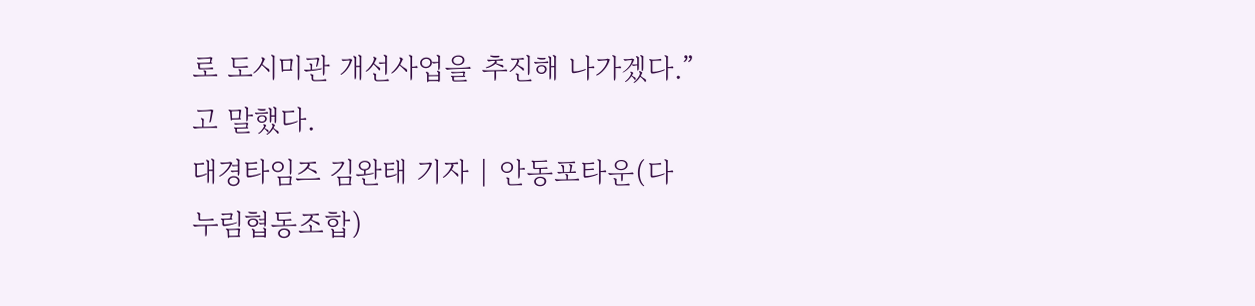로 도시미관 개선사업을 추진해 나가겠다.” 고 말했다.
대경타임즈 김완태 기자 | 안동포타운(다누림협동조합)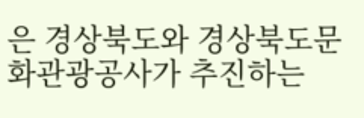은 경상북도와 경상북도문화관광공사가 추진하는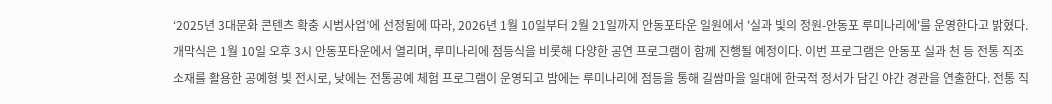‘2025년 3대문화 콘텐츠 확충 시범사업’에 선정됨에 따라, 2026년 1월 10일부터 2월 21일까지 안동포타운 일원에서 '실과 빛의 정원-안동포 루미나리에'를 운영한다고 밝혔다. 개막식은 1월 10일 오후 3시 안동포타운에서 열리며, 루미나리에 점등식을 비롯해 다양한 공연 프로그램이 함께 진행될 예정이다. 이번 프로그램은 안동포 실과 천 등 전통 직조 소재를 활용한 공예형 빛 전시로, 낮에는 전통공예 체험 프로그램이 운영되고 밤에는 루미나리에 점등을 통해 길쌈마을 일대에 한국적 정서가 담긴 야간 경관을 연출한다. 전통 직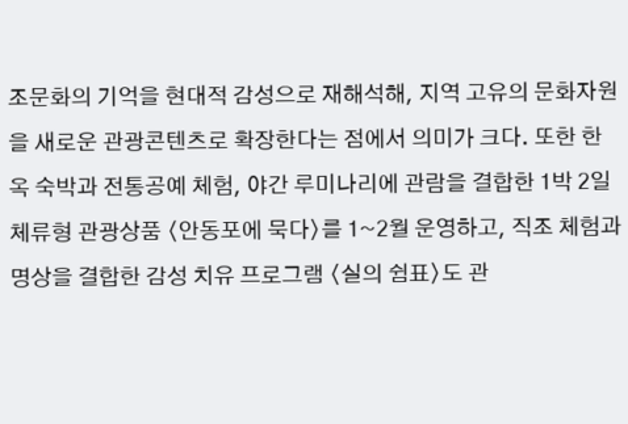조문화의 기억을 현대적 감성으로 재해석해, 지역 고유의 문화자원을 새로운 관광콘텐츠로 확장한다는 점에서 의미가 크다. 또한 한옥 숙박과 전통공예 체험, 야간 루미나리에 관람을 결합한 1박 2일 체류형 관광상품 〈안동포에 묵다〉를 1~2월 운영하고, 직조 체험과 명상을 결합한 감성 치유 프로그램 〈실의 쉼표〉도 관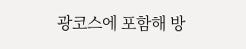광코스에 포함해 방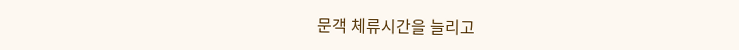문객 체류시간을 늘리고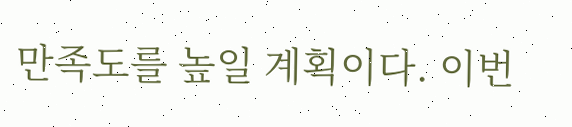만족도를 높일 계획이다. 이번